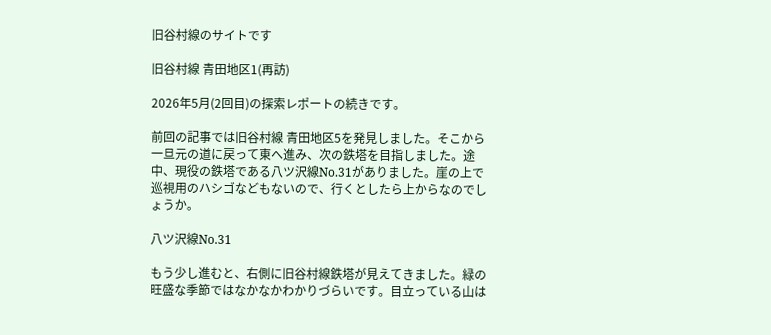旧谷村線のサイトです

旧谷村線 青田地区1(再訪)

2026年5月(2回目)の探索レポートの続きです。

前回の記事では旧谷村線 青田地区5を発見しました。そこから一旦元の道に戻って東へ進み、次の鉄塔を目指しました。途中、現役の鉄塔である八ツ沢線No.31がありました。崖の上で巡視用のハシゴなどもないので、行くとしたら上からなのでしょうか。

八ツ沢線No.31

もう少し進むと、右側に旧谷村線鉄塔が見えてきました。緑の旺盛な季節ではなかなかわかりづらいです。目立っている山は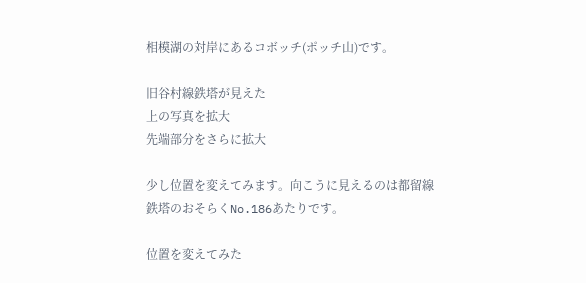相模湖の対岸にあるコボッチ(ポッチ山)です。

旧谷村線鉄塔が見えた
上の写真を拡大
先端部分をさらに拡大

少し位置を変えてみます。向こうに見えるのは都留線鉄塔のおそらくNo.186あたりです。

位置を変えてみた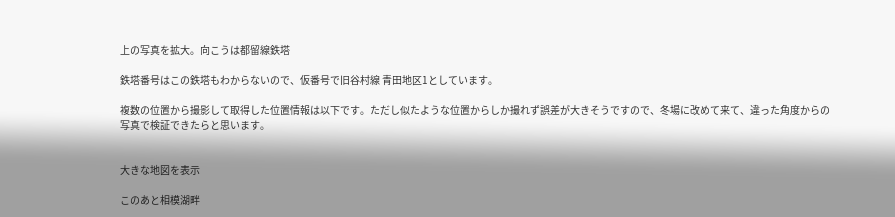上の写真を拡大。向こうは都留線鉄塔

鉄塔番号はこの鉄塔もわからないので、仮番号で旧谷村線 青田地区1としています。

複数の位置から撮影して取得した位置情報は以下です。ただし似たような位置からしか撮れず誤差が大きそうですので、冬場に改めて来て、違った角度からの写真で検証できたらと思います。


大きな地図を表示

このあと相模湖畔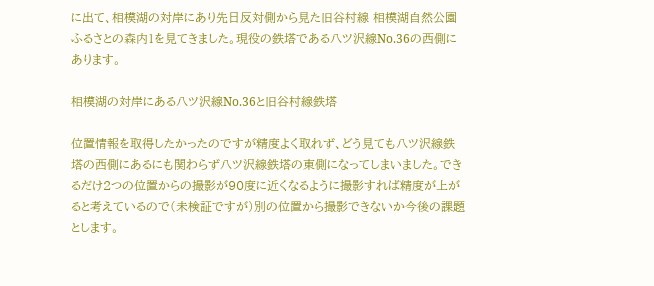に出て、相模湖の対岸にあり先日反対側から見た旧谷村線 相模湖自然公園ふるさとの森内1を見てきました。現役の鉄塔である八ツ沢線No.36の西側にあります。

相模湖の対岸にある八ツ沢線No.36と旧谷村線鉄塔

位置情報を取得したかったのですが精度よく取れず、どう見ても八ツ沢線鉄塔の西側にあるにも関わらず八ツ沢線鉄塔の東側になってしまいました。できるだけ2つの位置からの撮影が90度に近くなるように撮影すれば精度が上がると考えているので(未検証ですが)別の位置から撮影できないか今後の課題とします。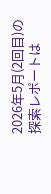2026年5月(2回目)の探索レポートは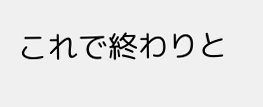これで終わりと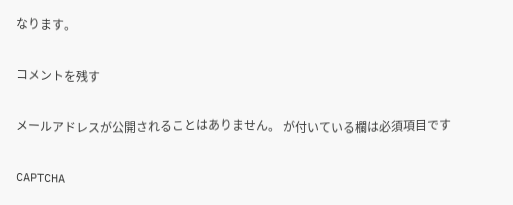なります。

コメントを残す

メールアドレスが公開されることはありません。 が付いている欄は必須項目です

CAPTCHA